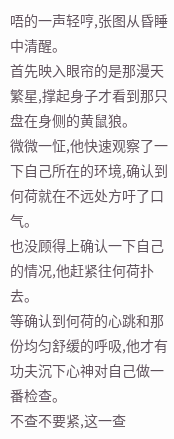唔的一声轻哼,张图从昏睡中清醒。
首先映入眼帘的是那漫天繁星,撑起身子才看到那只盘在身侧的黄鼠狼。
微微一怔,他快速观察了一下自己所在的环境,确认到何荷就在不远处方吁了口气。
也没顾得上确认一下自己的情况,他赶紧往何荷扑去。
等确认到何荷的心跳和那份均匀舒缓的呼吸,他才有功夫沉下心神对自己做一番检查。
不查不要紧,这一查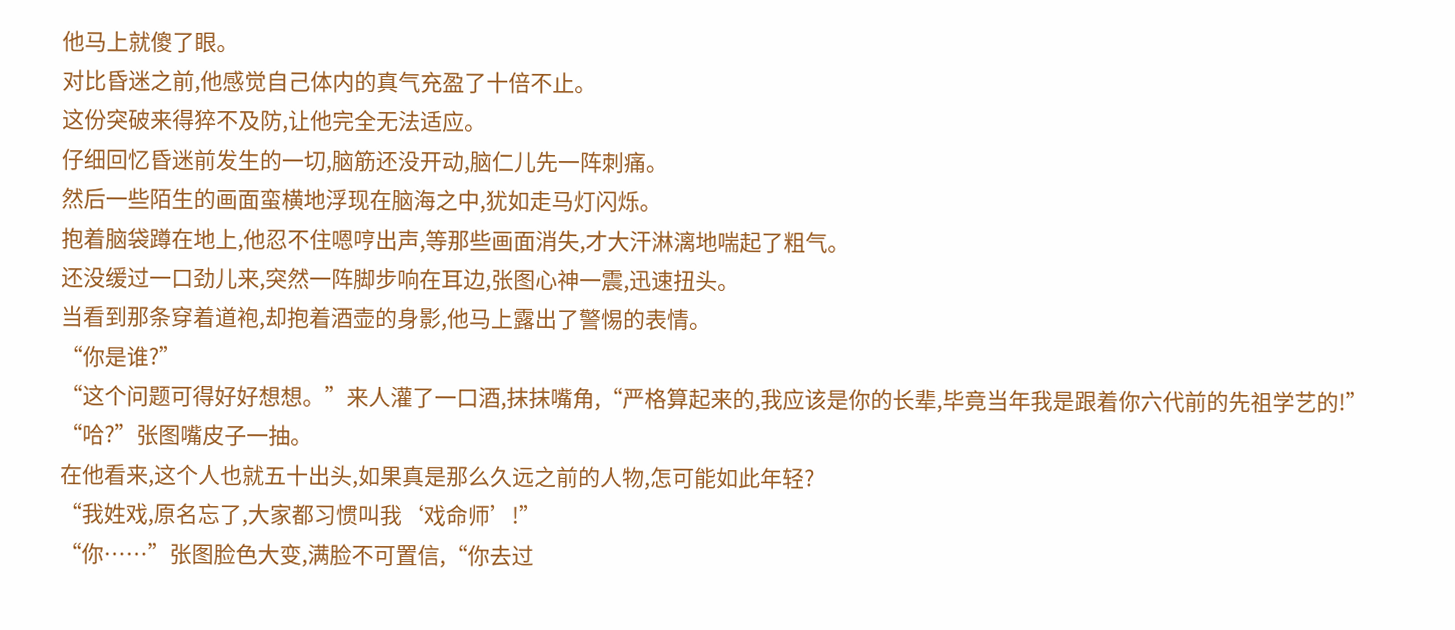他马上就傻了眼。
对比昏迷之前,他感觉自己体内的真气充盈了十倍不止。
这份突破来得猝不及防,让他完全无法适应。
仔细回忆昏迷前发生的一切,脑筋还没开动,脑仁儿先一阵刺痛。
然后一些陌生的画面蛮横地浮现在脑海之中,犹如走马灯闪烁。
抱着脑袋蹲在地上,他忍不住嗯哼出声,等那些画面消失,才大汗淋漓地喘起了粗气。
还没缓过一口劲儿来,突然一阵脚步响在耳边,张图心神一震,迅速扭头。
当看到那条穿着道袍,却抱着酒壶的身影,他马上露出了警惕的表情。
“你是谁?”
“这个问题可得好好想想。”来人灌了一口酒,抹抹嘴角,“严格算起来的,我应该是你的长辈,毕竟当年我是跟着你六代前的先祖学艺的!”
“哈?”张图嘴皮子一抽。
在他看来,这个人也就五十出头,如果真是那么久远之前的人物,怎可能如此年轻?
“我姓戏,原名忘了,大家都习惯叫我‘戏命师’!”
“你……”张图脸色大变,满脸不可置信,“你去过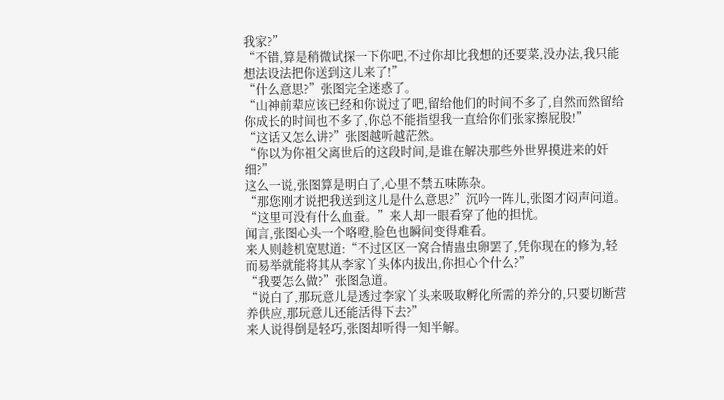我家?”
“不错,算是稍微试探一下你吧,不过你却比我想的还要菜,没办法,我只能想法设法把你送到这儿来了!”
“什么意思?”张图完全迷惑了。
“山神前辈应该已经和你说过了吧,留给他们的时间不多了,自然而然留给你成长的时间也不多了,你总不能指望我一直给你们张家擦屁股!”
“这话又怎么讲?”张图越听越茫然。
“你以为你祖父离世后的这段时间,是谁在解决那些外世界摸进来的奸细?”
这么一说,张图算是明白了,心里不禁五味陈杂。
“那您刚才说把我送到这儿是什么意思?”沉吟一阵儿,张图才闷声问道。
“这里可没有什么血蚕。”来人却一眼看穿了他的担忧。
闻言,张图心头一个咯噔,脸色也瞬间变得难看。
来人则趁机宽慰道:“不过区区一窝合情蛊虫卵罢了,凭你现在的修为,轻而易举就能将其从李家丫头体内拔出,你担心个什么?”
“我要怎么做?”张图急道。
“说白了,那玩意儿是透过李家丫头来吸取孵化所需的养分的,只要切断营养供应,那玩意儿还能活得下去?”
来人说得倒是轻巧,张图却听得一知半解。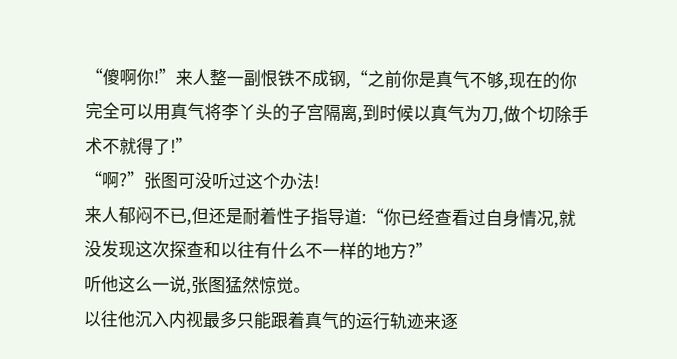“傻啊你!”来人整一副恨铁不成钢,“之前你是真气不够,现在的你完全可以用真气将李丫头的子宫隔离,到时候以真气为刀,做个切除手术不就得了!”
“啊?”张图可没听过这个办法!
来人郁闷不已,但还是耐着性子指导道:“你已经查看过自身情况,就没发现这次探查和以往有什么不一样的地方?”
听他这么一说,张图猛然惊觉。
以往他沉入内视最多只能跟着真气的运行轨迹来逐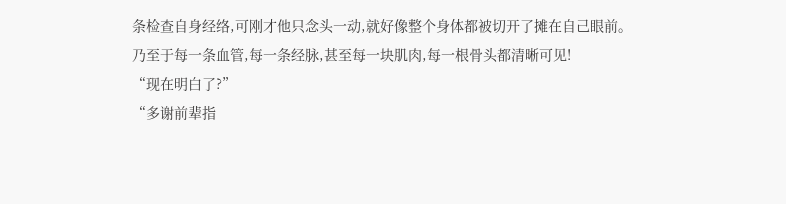条检查自身经络,可刚才他只念头一动,就好像整个身体都被切开了摊在自己眼前。
乃至于每一条血管,每一条经脉,甚至每一块肌肉,每一根骨头都清晰可见!
“现在明白了?”
“多谢前辈指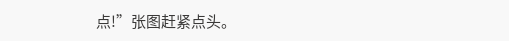点!”张图赶紧点头。